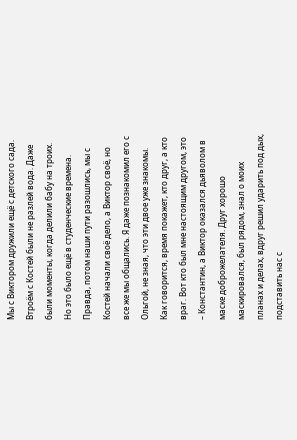Мы с Виктором дружили ещё с детского сада. Втроём с Костей были не разлей вода. Даже были моменты, когда делили бабу на троих. Но это было ещё в студенческие времена. Правда, потом наши пути разошлись, мы с Костей начали своё дело, а Виктор своё, но все же мы общались. Я даже познакомил его с Ольгой, не зная, что эти двое уже знакомы. Как говорится, время покажет, кто друг, а кто враг. Вот кто был мне настоящим другом, это – Константин, а Виктор оказался дьяволом в маске доброжелателя. Друг хорошо маскировался, был рядом, знал о моих планах и делах, вдруг решил ударить под дых, подставить нас с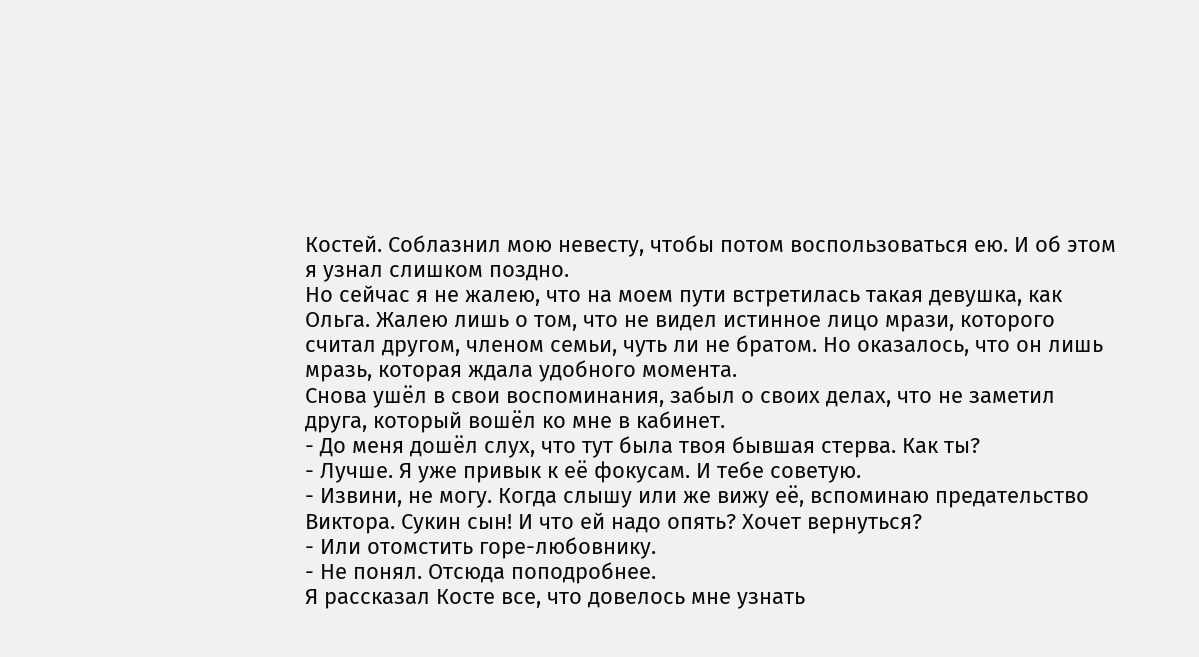Костей. Соблазнил мою невесту, чтобы потом воспользоваться ею. И об этом я узнал слишком поздно.
Но сейчас я не жалею, что на моем пути встретилась такая девушка, как Ольга. Жалею лишь о том, что не видел истинное лицо мрази, которого считал другом, членом семьи, чуть ли не братом. Но оказалось, что он лишь мразь, которая ждала удобного момента.
Снова ушёл в свои воспоминания, забыл о своих делах, что не заметил друга, который вошёл ко мне в кабинет.
- До меня дошёл слух, что тут была твоя бывшая стерва. Как ты?
- Лучше. Я уже привык к её фокусам. И тебе советую.
- Извини, не могу. Когда слышу или же вижу её, вспоминаю предательство Виктора. Сукин сын! И что ей надо опять? Хочет вернуться?
- Или отомстить горе-любовнику.
- Не понял. Отсюда поподробнее.
Я рассказал Косте все, что довелось мне узнать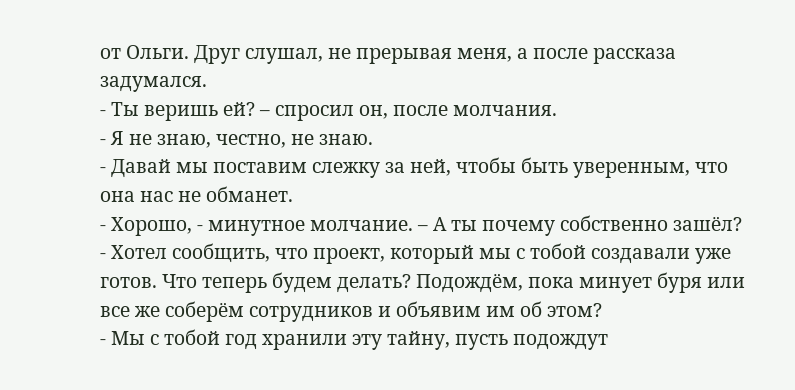от Ольги. Друг слушал, не прерывая меня, а после рассказа задумался.
- Ты веришь ей? – спросил он, после молчания.
- Я не знаю, честно, не знаю.
- Давай мы поставим слежку за ней, чтобы быть уверенным, что она нас не обманет.
- Хорошо, - минутное молчание. – А ты почему собственно зашёл?
- Хотел сообщить, что проект, который мы с тобой создавали уже готов. Что теперь будем делать? Подождём, пока минует буря или все же соберём сотрудников и объявим им об этом?
- Мы с тобой год хранили эту тайну, пусть подождут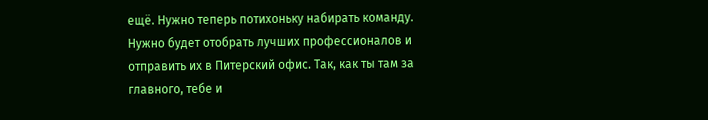ещё. Нужно теперь потихоньку набирать команду. Нужно будет отобрать лучших профессионалов и отправить их в Питерский офис. Так, как ты там за главного, тебе и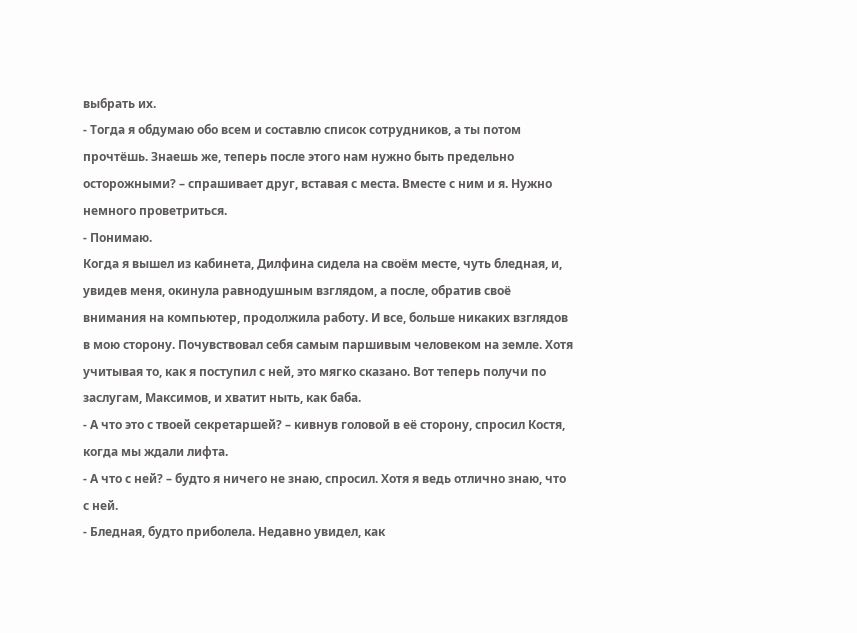выбрать их.
- Тогда я обдумаю обо всем и составлю список сотрудников, а ты потом прочтёшь. Знаешь же, теперь после этого нам нужно быть предельно осторожными? – спрашивает друг, вставая с места. Вместе с ним и я. Нужно немного проветриться.
- Понимаю.
Когда я вышел из кабинета, Дилфина сидела на своём месте, чуть бледная, и, увидев меня, окинула равнодушным взглядом, а после, обратив своё внимания на компьютер, продолжила работу. И все, больше никаких взглядов в мою сторону. Почувствовал себя самым паршивым человеком на земле. Хотя учитывая то, как я поступил с ней, это мягко сказано. Вот теперь получи по заслугам, Максимов, и хватит ныть, как баба.
- А что это с твоей секретаршей? – кивнув головой в её сторону, спросил Костя, когда мы ждали лифта.
- А что с ней? – будто я ничего не знаю, спросил. Хотя я ведь отлично знаю, что с ней.
- Бледная, будто приболела. Недавно увидел, как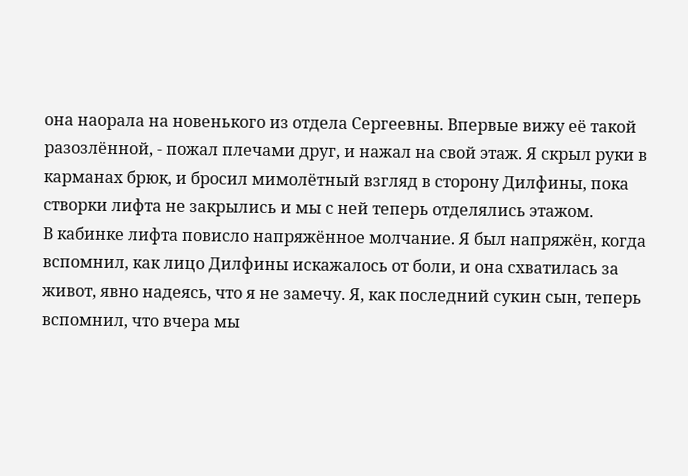она наорала на новенького из отдела Сергеевны. Впервые вижу её такой разозлённой, - пожал плечами друг, и нажал на свой этаж. Я скрыл руки в карманах брюк, и бросил мимолётный взгляд в сторону Дилфины, пока створки лифта не закрылись и мы с ней теперь отделялись этажом.
В кабинке лифта повисло напряжённое молчание. Я был напряжён, когда вспомнил, как лицо Дилфины искажалось от боли, и она схватилась за живот, явно надеясь, что я не замечу. Я, как последний сукин сын, теперь вспомнил, что вчера мы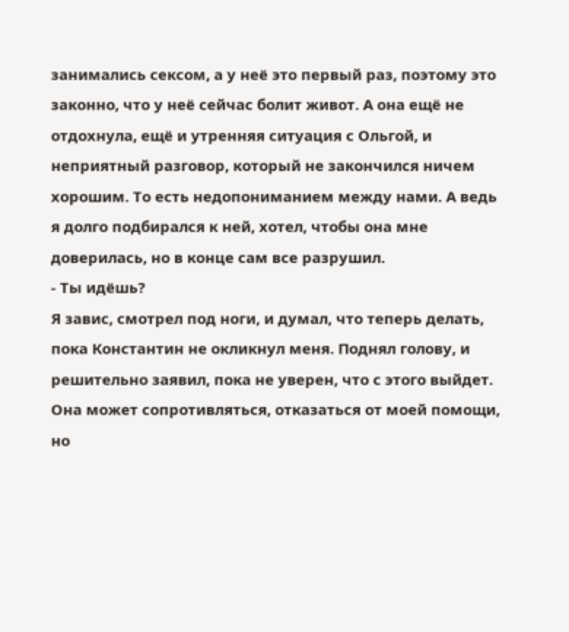занимались сексом, а у неё это первый раз, поэтому это законно, что у неё сейчас болит живот. А она ещё не отдохнула, ещё и утренняя ситуация с Ольгой, и неприятный разговор, который не закончился ничем хорошим. То есть недопониманием между нами. А ведь я долго подбирался к ней, хотел, чтобы она мне доверилась, но в конце сам все разрушил.
- Ты идёшь?
Я завис, смотрел под ноги, и думал, что теперь делать, пока Константин не окликнул меня. Поднял голову, и решительно заявил, пока не уверен, что с этого выйдет. Она может сопротивляться, отказаться от моей помощи, но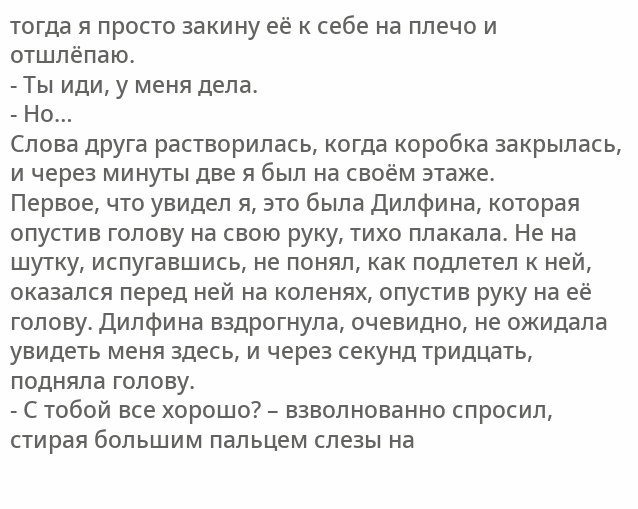тогда я просто закину её к себе на плечо и отшлёпаю.
- Ты иди, у меня дела.
- Но…
Слова друга растворилась, когда коробка закрылась, и через минуты две я был на своём этаже.
Первое, что увидел я, это была Дилфина, которая опустив голову на свою руку, тихо плакала. Не на шутку, испугавшись, не понял, как подлетел к ней, оказался перед ней на коленях, опустив руку на её голову. Дилфина вздрогнула, очевидно, не ожидала увидеть меня здесь, и через секунд тридцать, подняла голову.
- С тобой все хорошо? – взволнованно спросил, стирая большим пальцем слезы на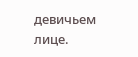девичьем лице.